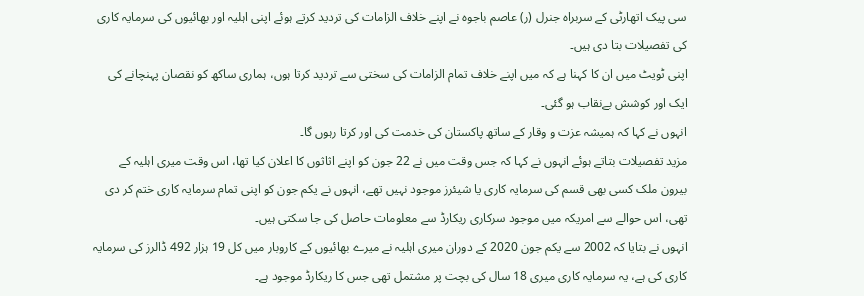سی پیک اتھارٹی کے سربراہ جنرل (ر) عاصم باجوہ نے اپنے خلاف الزامات کی تردید کرتے ہوئے اپنی اہلیہ اور بھائیوں کی سرمایہ کاری کی تفصیلات بتا دی ہیں۔
اپنی ٹویٹ میں ان کا کہنا ہے کہ میں اپنے خلاف تمام الزامات کی سختی سے تردید کرتا ہوں، ہماری ساکھ کو نقصان پہنچانے کی ایک اور کوشش بےنقاب ہو گئی۔
انہوں نے کہا کہ ہمیشہ عزت و وقار کے ساتھ پاکستان کی خدمت کی اور کرتا رہوں گا۔
مزید تفصیلات بتاتے ہوئے انہوں نے کہا کہ جس وقت میں نے 22 جون کو اپنے اثاثوں کا اعلان کیا تھا، اس وقت میری اہلیہ کے بیرون ملک کسی بھی قسم کی سرمایہ کاری یا شیئرز موجود نہیں تھے، انہوں نے یکم جون کو اپنی تمام سرمایہ کاری ختم کر دی تھی، اس حوالے سے امریکہ میں موجود سرکاری ریکارڈ سے معلومات حاصل کی جا سکتی ہیں۔
انہوں نے بتایا کہ 2002 سے یکم جون 2020 کے دوران میری اہلیہ نے میرے بھائیوں کے کاروبار میں کل 19 ہزار 492 ڈالرز کی سرمایہ کاری کی ہے، یہ سرمایہ کاری میری 18 سال کی بچت پر مشتمل تھی جس کا ریکارڈ موجود ہے۔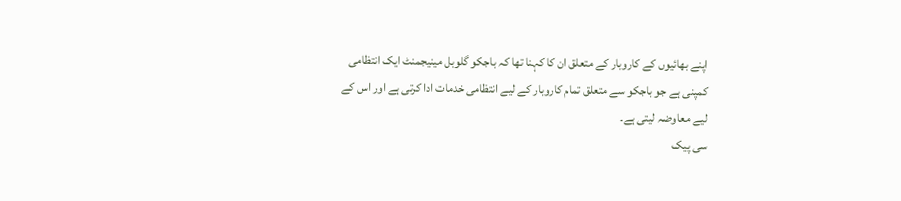اپنے بھائیوں کے کاروبار کے متعلق ان کا کہنا تھا کہ باجکو گلوبل مینیجمنٹ ایک انتظامی کمپنی ہے جو باجکو سے متعلق تمام کاروبار کے لیے انتظامی خدمات ادا کرتی ہے اور اس کے لیے معاوضہ لیتی ہے۔
سی پیک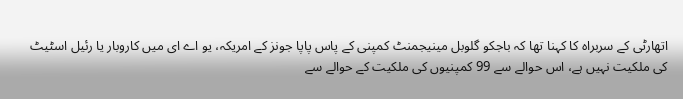اتھارٹی کے سربراہ کا کہنا تھا کہ باجکو گلوبل مینیجمنٹ کمپنی کے پاس پاپا جونز کے امریکہ، یو اے ای میں کاروبار یا رئیل اسٹیٹ کی ملکیت نہیں ہے، اس حوالے سے 99 کمپنیوں کی ملکیت کے حوالے سے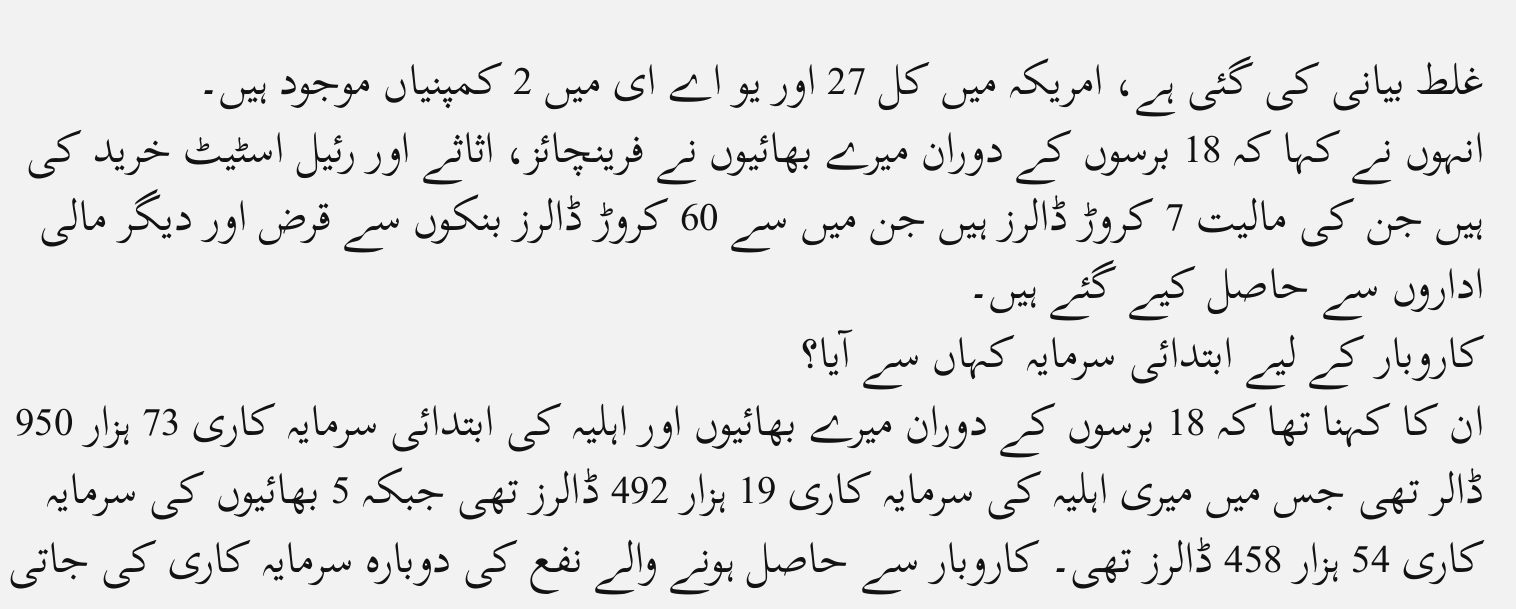غلط بیانی کی گئی ہے، امریکہ میں کل 27 اور یو اے ای میں 2 کمپنیاں موجود ہیں۔
انہوں نے کہا کہ 18 برسوں کے دوران میرے بھائیوں نے فرینچائز، اثاثے اور رئیل اسٹیٹ خرید کی ہیں جن کی مالیت 7 کروڑ ڈالرز ہیں جن میں سے 60 کروڑ ڈالرز بنکوں سے قرض اور دیگر مالی اداروں سے حاصل کیے گئے ہیں۔
کاروبار کے لیے ابتدائی سرمایہ کہاں سے آیا؟
ان کا کہنا تھا کہ 18 برسوں کے دوران میرے بھائیوں اور اہلیہ کی ابتدائی سرمایہ کاری 73 ہزار 950 ڈالر تھی جس میں میری اہلیہ کی سرمایہ کاری 19 ہزار 492 ڈالرز تھی جبکہ 5 بھائیوں کی سرمایہ کاری 54 ہزار 458 ڈالرز تھی۔ کاروبار سے حاصل ہونے والے نفع کی دوبارہ سرمایہ کاری کی جاتی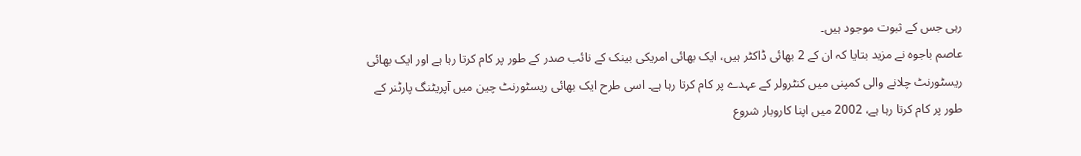رہی جس کے ثبوت موجود ہیں۔
عاصم باجوہ نے مزید بتایا کہ ان کے 2 بھائی ڈاکٹر ہیں، ایک بھائی امریکی بینک کے نائب صدر کے طور پر کام کرتا رہا ہے اور ایک بھائی ریسٹورنٹ چلانے والی کمپنی میں کنٹرولر کے عہدے پر کام کرتا رہا ہے۔ اسی طرح ایک بھائی ریسٹورنٹ چین میں آپریٹنگ پارٹنر کے طور پر کام کرتا رہا ہے، 2002 میں اپنا کاروبار شروع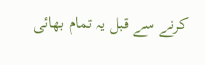کرنے سے قبل یہ تمام بھائی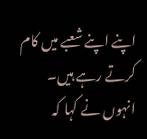اپنے اپنے شعبے میں کام کرتے رہے ہیں۔
انہوں نے کہا کہ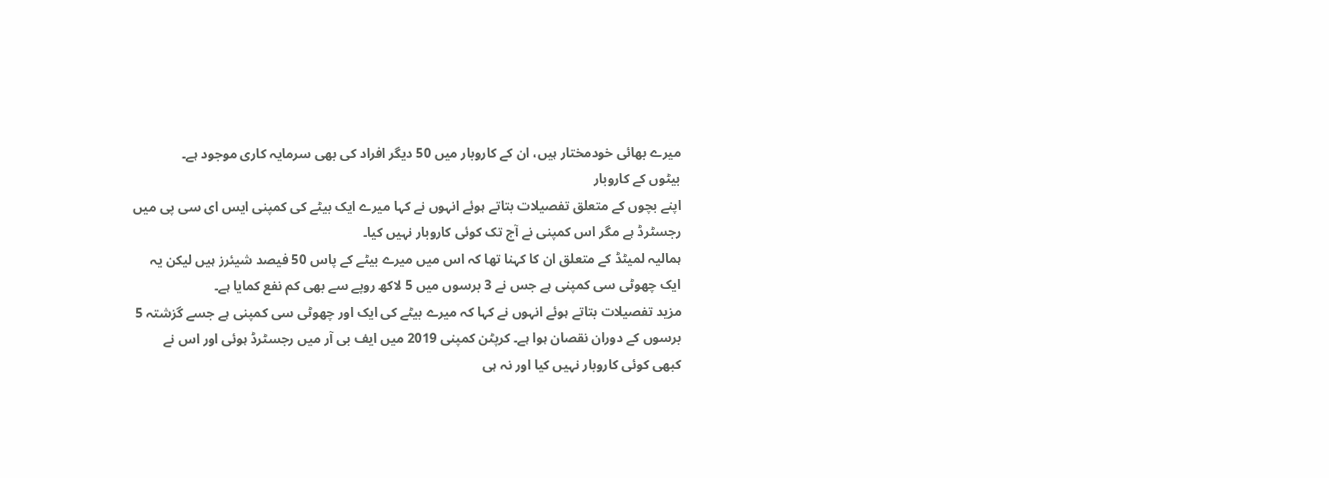میرے بھائی خودمختار ہیں، ان کے کاروبار میں 50 دیگر افراد کی بھی سرمایہ کاری موجود ہے۔
بیٹوں کے کاروبار
اپنے بچوں کے متعلق تفصیلات بتاتے ہوئے انہوں نے کہا میرے ایک بیٹے کی کمپنی ایس ای سی پی میں رجسٹرڈ ہے مگر اس کمپنی نے آج تک کوئی کاروبار نہیں کیا۔
ہمالیہ لمیٹڈ کے متعلق ان کا کہنا تھا کہ اس میں میرے بیٹے کے پاس 50 فیصد شیئرز ہیں لیکن یہ ایک چھوٹی سی کمپنی ہے جس نے 3 برسوں میں 5 لاکھ روپے سے بھی کم نفع کمایا ہے۔
مزید تفصیلات بتاتے ہوئے انہوں نے کہا کہ میرے بیٹے کی ایک اور چھوٹی سی کمپنی ہے جسے گزشتہ 5 برسوں کے دوران نقصان ہوا ہے۔ کرپٹن کمپنی 2019 میں ایف بی آر میں رجسٹرڈ ہوئی اور اس نے کبھی کوئی کاروبار نہیں کیا اور نہ ہی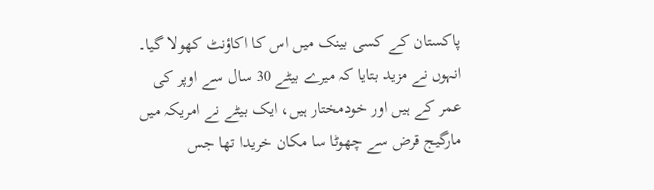پاکستان کے کسی بینک میں اس کا اکاؤنٹ کھولا گیا۔
انہوں نے مزید بتایا کہ میرے بیٹے 30 سال سے اوپر کی عمر کے ہیں اور خودمختار ہیں، ایک بیٹے نے امریکہ میں مارگیج قرض سے چھوٹا سا مکان خریدا تھا جس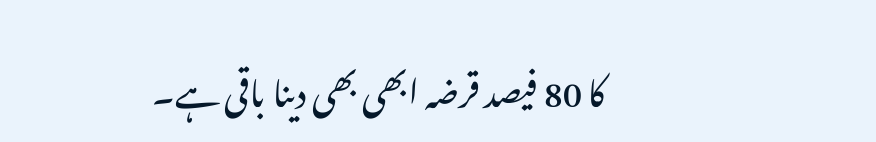کا 80 فیصد قرضہ ابھی بھی دینا باقی ہے۔